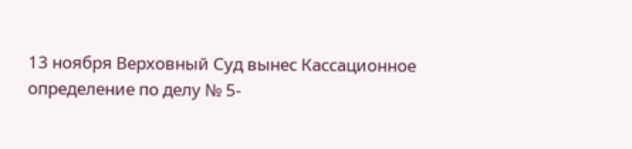13 ноября Верховный Суд вынес Кассационное определение по делу № 5-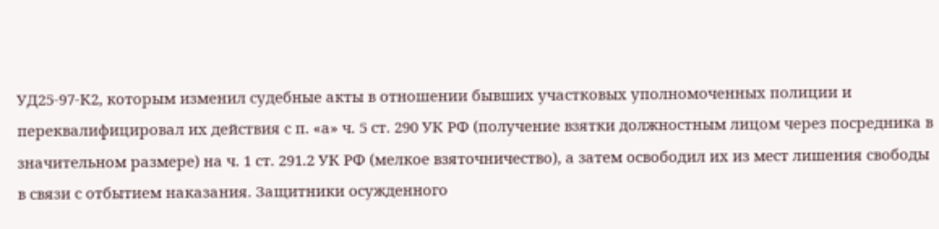УД25-97-К2, которым изменил судебные акты в отношении бывших участковых уполномоченных полиции и переквалифицировал их действия с п. «а» ч. 5 ст. 290 УК РФ (получение взятки должностным лицом через посредника в значительном размере) на ч. 1 ст. 291.2 УК РФ (мелкое взяточничество), а затем освободил их из мест лишения свободы в связи с отбытием наказания. Защитники осужденного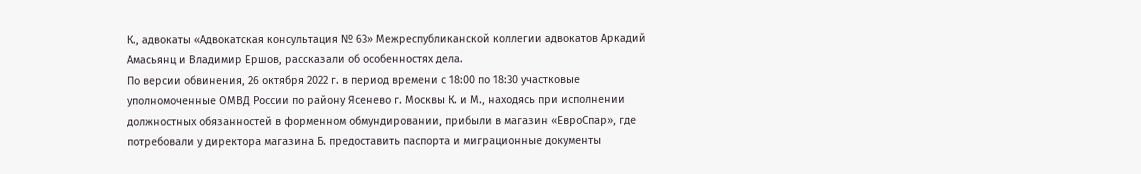К., адвокаты «Адвокатская консультация № 63» Межреспубликанской коллегии адвокатов Аркадий Амасьянц и Владимир Ершов, рассказали об особенностях дела.
По версии обвинения, 26 октября 2022 г. в период времени с 18:00 по 18:30 участковые уполномоченные ОМВД России по району Ясенево г. Москвы К. и М., находясь при исполнении должностных обязанностей в форменном обмундировании, прибыли в магазин «ЕвроСпар», где потребовали у директора магазина Б. предоставить паспорта и миграционные документы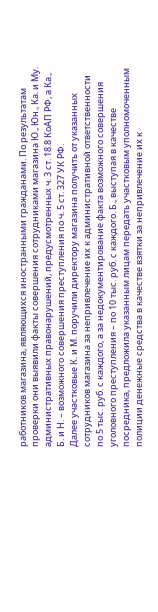работников магазина, являющихся иностранными гражданами. По результатам проверки они выявили факты совершения сотрудниками магазина Ю., Юн., Ка. и Му. административных правонарушений, предусмотренных ч. 3 ст. 18.8 КоАП РФ, а Ка., Б. и Н. – возможного совершения преступления по ч. 5 ст. 327 УК РФ.
Далее участковые К. и М. поручили директору магазина получить от указанных сотрудников магазина за непривлечение их к административной ответственности по 5 тыс. руб. с каждого, а за недокументирование факта возможного совершения уголовного преступления – по 10 тыс. руб. с каждого. Б., выступая в качестве посредника, предложила указанным лицам передать участковым уполномоченным полиции денежные средства в качестве взятки за непривлечение их к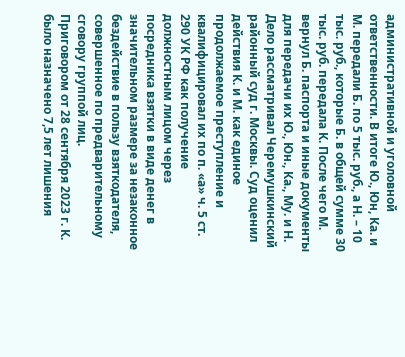административной и уголовной ответственности. В итоге Ю., Юн, Ка. и М. передали Б. по 5 тыс. руб., а Н. – 10 тыс. руб., которые Б. в общей сумме 30 тыс. руб. передала К. После чего М. вернул Б. паспорта и иные документы для передачи их Ю., Юн., Ка., Му. и Н.
Дело рассматривал Черемушкинский районный суд г. Москвы. Суд оценил действия К. и М. как единое продолжаемое преступление и квалифицировал их по п. «а» ч. 5 ст. 290 УК РФ как получение должностным лицом через посредника взятки в виде денег в значительном размере за незаконное бездействие в пользу взяткодателя, совершенное по предварительному сговору группой лиц.
Приговором от 28 сентября 2023 г. К. было назначено 7,5 лет лишения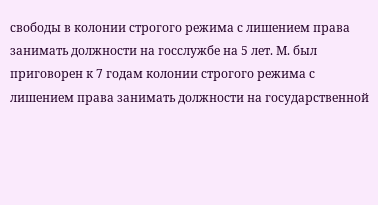свободы в колонии строгого режима с лишением права занимать должности на госслужбе на 5 лет. М. был приговорен к 7 годам колонии строгого режима с лишением права занимать должности на государственной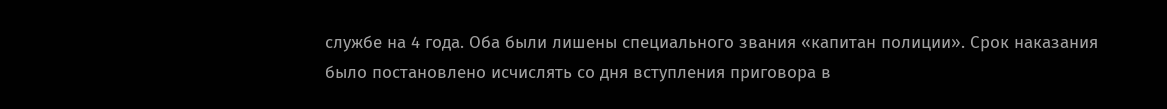службе на 4 года. Оба были лишены специального звания «капитан полиции». Срок наказания было постановлено исчислять со дня вступления приговора в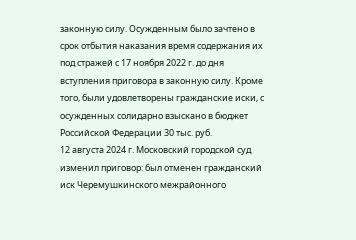законную силу. Осужденным было зачтено в срок отбытия наказания время содержания их под стражей с 17 ноября 2022 г. до дня вступления приговора в законную силу. Кроме того, были удовлетворены гражданские иски, с осужденных солидарно взыскано в бюджет Российской Федерации 30 тыс. руб.
12 августа 2024 г. Московский городской суд изменил приговор: был отменен гражданский иск Черемушкинского межрайонного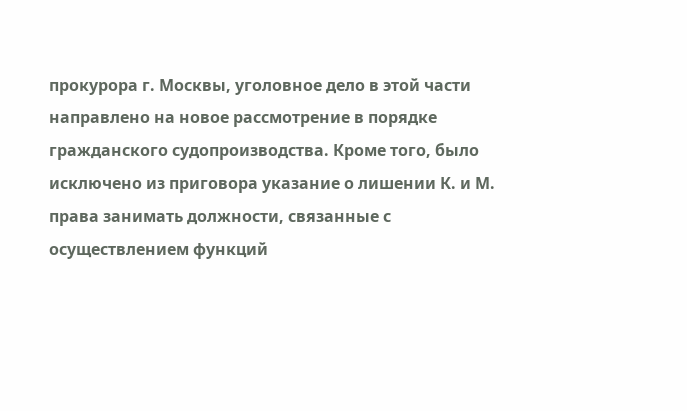прокурора г. Москвы, уголовное дело в этой части направлено на новое рассмотрение в порядке гражданского судопроизводства. Кроме того, было исключено из приговора указание о лишении К. и М. права занимать должности, связанные с осуществлением функций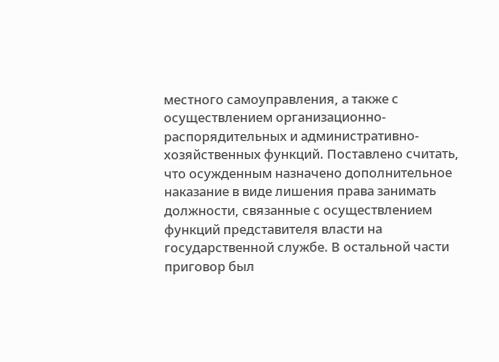местного самоуправления, а также с осуществлением организационно-распорядительных и административно-хозяйственных функций. Поставлено считать, что осужденным назначено дополнительное наказание в виде лишения права занимать должности, связанные с осуществлением функций представителя власти на государственной службе. В остальной части приговор был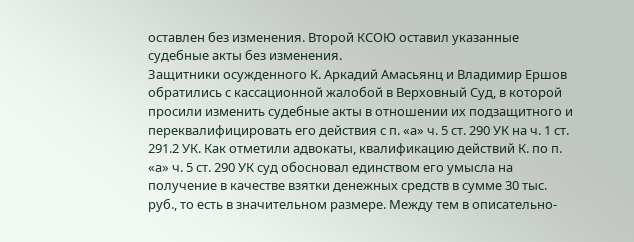оставлен без изменения. Второй КСОЮ оставил указанные судебные акты без изменения.
Защитники осужденного К. Аркадий Амасьянц и Владимир Ершов обратились с кассационной жалобой в Верховный Суд, в которой просили изменить судебные акты в отношении их подзащитного и переквалифицировать его действия с п. «а» ч. 5 ст. 290 УК на ч. 1 ст. 291.2 УК. Как отметили адвокаты, квалификацию действий К. по п. «а» ч. 5 ст. 290 УК суд обосновал единством его умысла на получение в качестве взятки денежных средств в сумме 30 тыс. руб., то есть в значительном размере. Между тем в описательно-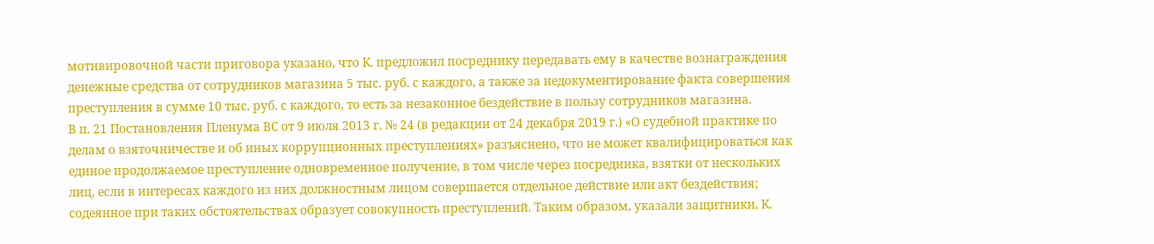мотивировочной части приговора указано, что К. предложил посреднику передавать ему в качестве вознаграждения денежные средства от сотрудников магазина 5 тыс. руб. с каждого, а также за недокументирование факта совершения преступления в сумме 10 тыс. руб. с каждого, то есть за незаконное бездействие в пользу сотрудников магазина.
В п. 21 Постановления Пленума ВС от 9 июля 2013 г. № 24 (в редакции от 24 декабря 2019 г.) «О судебной практике по делам о взяточничестве и об иных коррупционных преступлениях» разъяснено, что не может квалифицироваться как единое продолжаемое преступление одновременное получение, в том числе через посредника, взятки от нескольких лиц, если в интересах каждого из них должностным лицом совершается отдельное действие или акт бездействия; содеянное при таких обстоятельствах образует совокупность преступлений. Таким образом, указали защитники, К.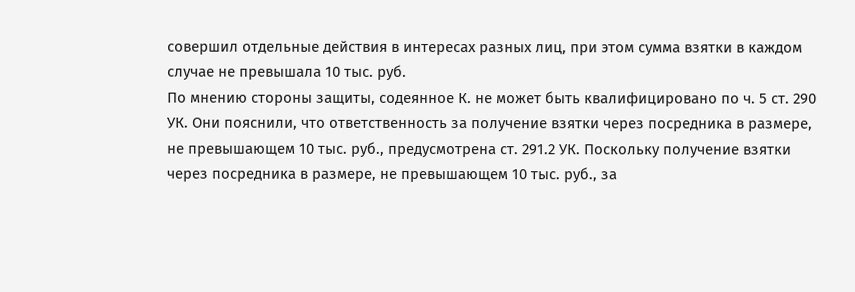совершил отдельные действия в интересах разных лиц, при этом сумма взятки в каждом случае не превышала 10 тыс. руб.
По мнению стороны защиты, содеянное К. не может быть квалифицировано по ч. 5 ст. 290 УК. Они пояснили, что ответственность за получение взятки через посредника в размере, не превышающем 10 тыс. руб., предусмотрена ст. 291.2 УК. Поскольку получение взятки через посредника в размере, не превышающем 10 тыс. руб., за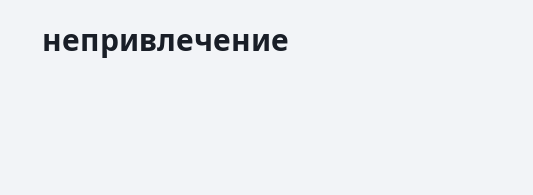непривлечение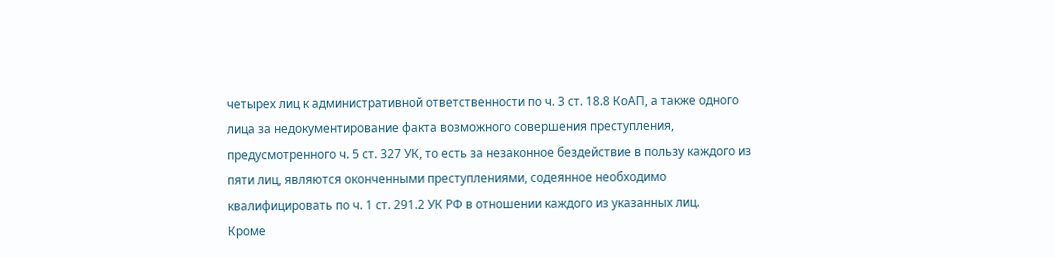четырех лиц к административной ответственности по ч. 3 ст. 18.8 КоАП, а также одного лица за недокументирование факта возможного совершения преступления, предусмотренного ч. 5 ст. 327 УК, то есть за незаконное бездействие в пользу каждого из пяти лиц, являются оконченными преступлениями, содеянное необходимо квалифицировать по ч. 1 ст. 291.2 УК РФ в отношении каждого из указанных лиц.
Кроме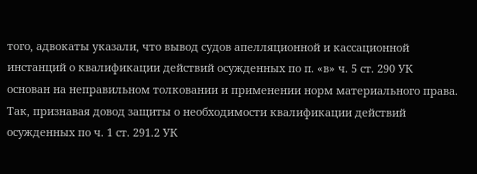того, адвокаты указали, что вывод судов апелляционной и кассационной инстанций о квалификации действий осужденных по п. «в» ч. 5 ст. 290 УК основан на неправильном толковании и применении норм материального права. Так, признавая довод защиты о необходимости квалификации действий осужденных по ч. 1 ст. 291.2 УК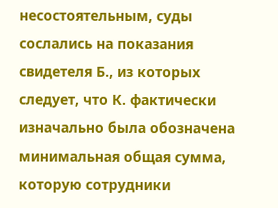несостоятельным, суды сослались на показания свидетеля Б., из которых следует, что К. фактически изначально была обозначена минимальная общая сумма, которую сотрудники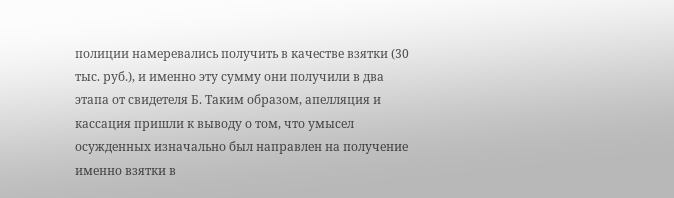полиции намеревались получить в качестве взятки (30 тыс. руб.), и именно эту сумму они получили в два этапа от свидетеля Б. Таким образом, апелляция и кассация пришли к выводу о том, что умысел осужденных изначально был направлен на получение именно взятки в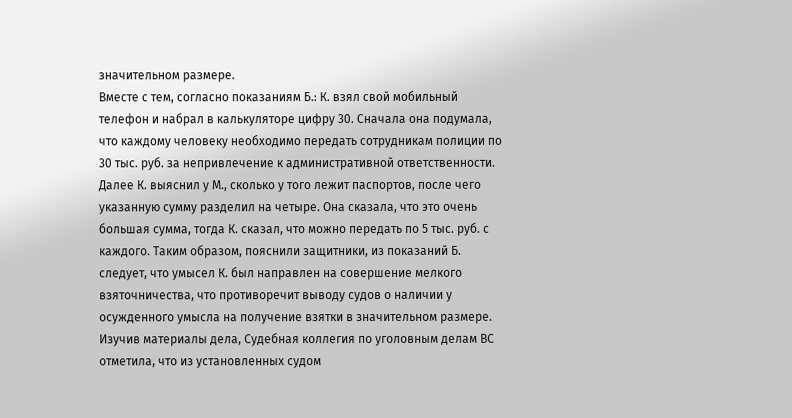значительном размере.
Вместе с тем, согласно показаниям Б.: К. взял свой мобильный телефон и набрал в калькуляторе цифру 30. Сначала она подумала, что каждому человеку необходимо передать сотрудникам полиции по 30 тыс. руб. за непривлечение к административной ответственности. Далее К. выяснил у М., сколько у того лежит паспортов, после чего указанную сумму разделил на четыре. Она сказала, что это очень большая сумма, тогда К. сказал, что можно передать по 5 тыс. руб. с каждого. Таким образом, пояснили защитники, из показаний Б. следует, что умысел К. был направлен на совершение мелкого взяточничества, что противоречит выводу судов о наличии у осужденного умысла на получение взятки в значительном размере.
Изучив материалы дела, Судебная коллегия по уголовным делам ВС отметила, что из установленных судом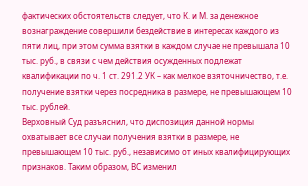фактических обстоятельств следует, что К. и М. за денежное вознаграждение совершили бездействие в интересах каждого из пяти лиц, при этом сумма взятки в каждом случае не превышала 10 тыс. руб., в связи с чем действия осужденных подлежат квалификации по ч. 1 ст. 291.2 УК – как мелкое взяточничество, т.е. получение взятки через посредника в размере, не превышающем 10 тыс. рублей.
Верховный Суд разъяснил, что диспозиция данной нормы охватывает все случаи получения взятки в размере, не превышающем 10 тыс. руб., независимо от иных квалифицирующих признаков. Таким образом, ВС изменил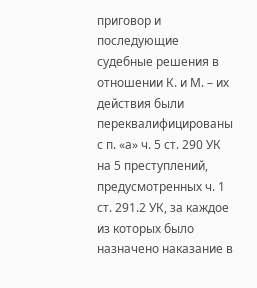приговор и последующие судебные решения в отношении К. и М. – их действия были переквалифицированы с п. «а» ч. 5 ст. 290 УК на 5 преступлений, предусмотренных ч. 1 ст. 291.2 УК, за каждое из которых было назначено наказание в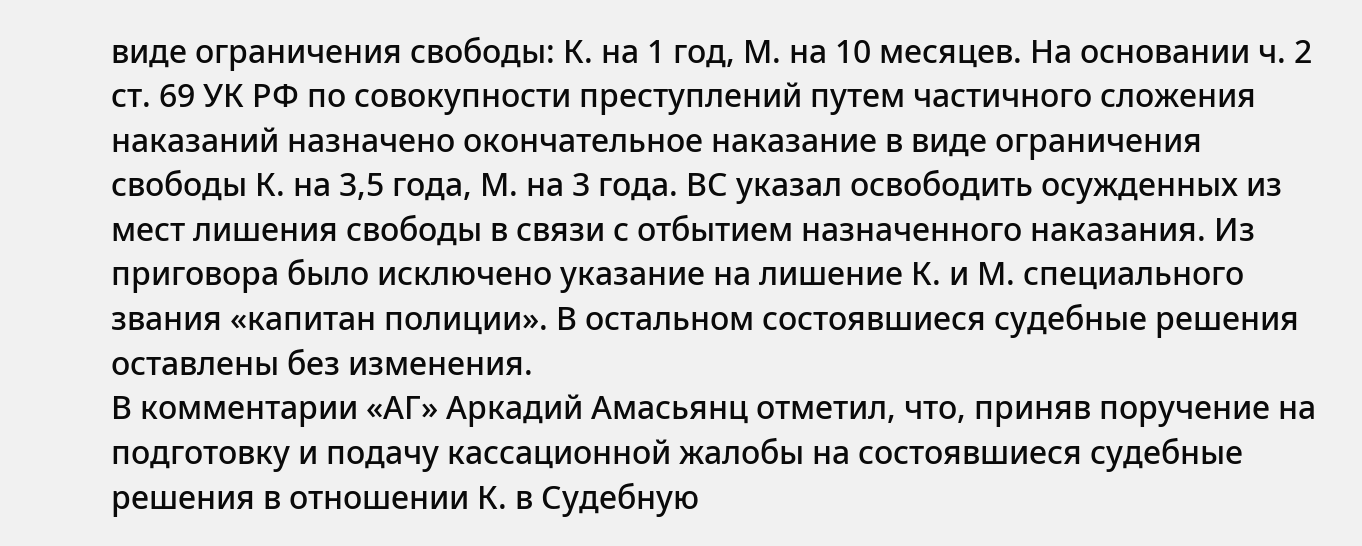виде ограничения свободы: К. на 1 год, М. на 10 месяцев. На основании ч. 2 ст. 69 УК РФ по совокупности преступлений путем частичного сложения наказаний назначено окончательное наказание в виде ограничения свободы К. на 3,5 года, М. на 3 года. ВС указал освободить осужденных из мест лишения свободы в связи с отбытием назначенного наказания. Из приговора было исключено указание на лишение К. и М. специального звания «капитан полиции». В остальном состоявшиеся судебные решения оставлены без изменения.
В комментарии «АГ» Аркадий Амасьянц отметил, что, приняв поручение на подготовку и подачу кассационной жалобы на состоявшиеся судебные решения в отношении К. в Судебную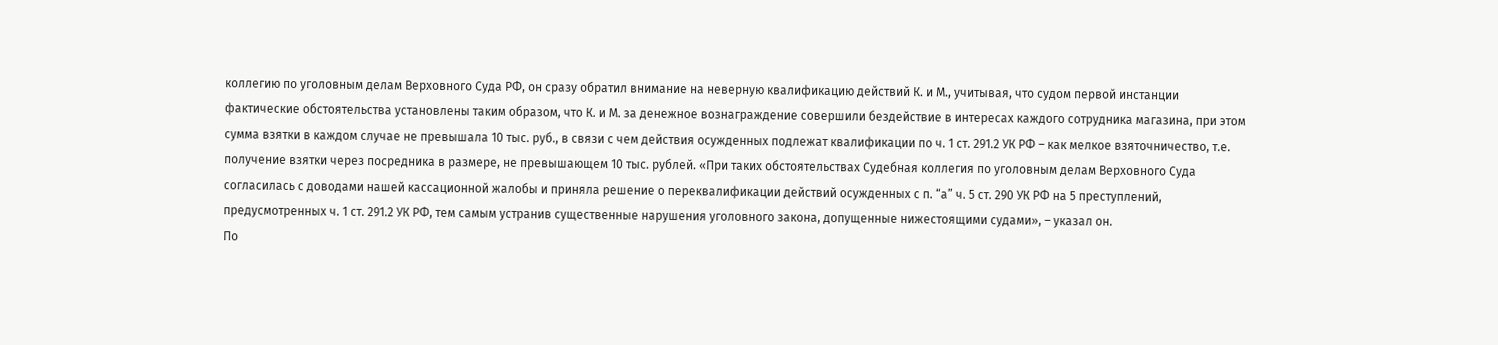коллегию по уголовным делам Верховного Суда РФ, он сразу обратил внимание на неверную квалификацию действий К. и М., учитывая, что судом первой инстанции фактические обстоятельства установлены таким образом, что К. и М. за денежное вознаграждение совершили бездействие в интересах каждого сотрудника магазина, при этом сумма взятки в каждом случае не превышала 10 тыс. руб., в связи с чем действия осужденных подлежат квалификации по ч. 1 ст. 291.2 УК РФ – как мелкое взяточничество, т.е. получение взятки через посредника в размере, не превышающем 10 тыс. рублей. «При таких обстоятельствах Судебная коллегия по уголовным делам Верховного Суда согласилась с доводами нашей кассационной жалобы и приняла решение о переквалификации действий осужденных с п. “а” ч. 5 ст. 290 УК РФ на 5 преступлений, предусмотренных ч. 1 ст. 291.2 УК РФ, тем самым устранив существенные нарушения уголовного закона, допущенные нижестоящими судами», – указал он.
По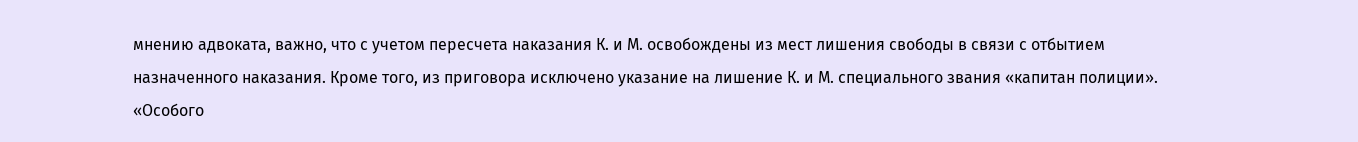мнению адвоката, важно, что с учетом пересчета наказания К. и М. освобождены из мест лишения свободы в связи с отбытием назначенного наказания. Кроме того, из приговора исключено указание на лишение К. и М. специального звания «капитан полиции». «Особого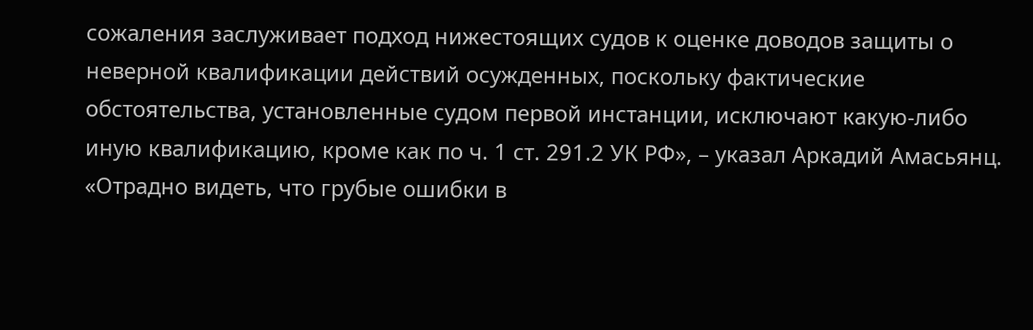сожаления заслуживает подход нижестоящих судов к оценке доводов защиты о неверной квалификации действий осужденных, поскольку фактические обстоятельства, установленные судом первой инстанции, исключают какую-либо иную квалификацию, кроме как по ч. 1 ст. 291.2 УК РФ», – указал Аркадий Амасьянц.
«Отрадно видеть, что грубые ошибки в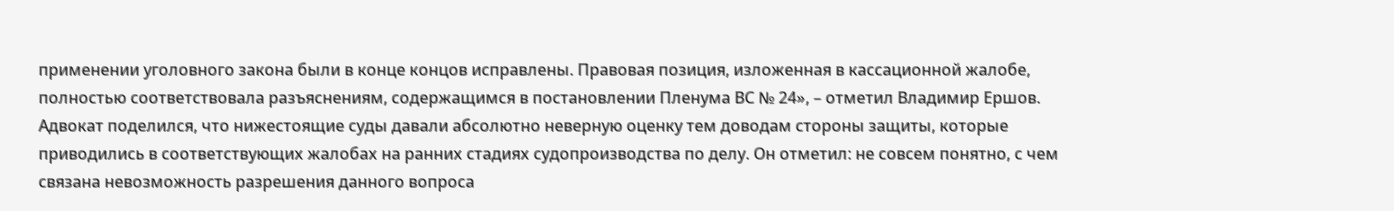применении уголовного закона были в конце концов исправлены. Правовая позиция, изложенная в кассационной жалобе, полностью соответствовала разъяснениям, содержащимся в постановлении Пленума ВС № 24», – отметил Владимир Ершов.
Адвокат поделился, что нижестоящие суды давали абсолютно неверную оценку тем доводам стороны защиты, которые приводились в соответствующих жалобах на ранних стадиях судопроизводства по делу. Он отметил: не совсем понятно, с чем связана невозможность разрешения данного вопроса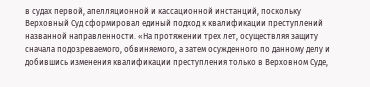в судах первой, апелляционной и кассационной инстанций, поскольку Верховный Суд сформировал единый подход к квалификации преступлений названной направленности. «На протяжении трех лет, осуществляя защиту сначала подозреваемого, обвиняемого, а затем осужденного по данному делу и добившись изменения квалификации преступления только в Верховном Суде,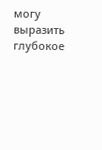могу выразить глубокое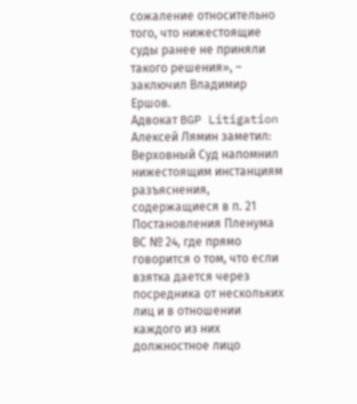сожаление относительно того, что нижестоящие суды ранее не приняли такого решения», – заключил Владимир Ершов.
Адвокат BGP Litigation Алексей Лямин заметил: Верховный Суд напомнил нижестоящим инстанциям разъяснения, содержащиеся в п. 21 Постановления Пленума ВС № 24, где прямо говорится о том, что если взятка дается через посредника от нескольких лиц и в отношении каждого из них должностное лицо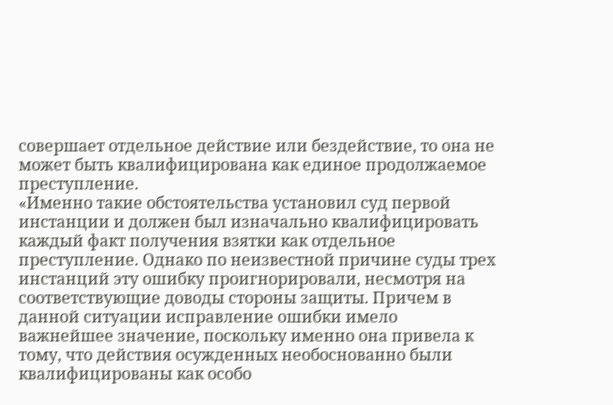совершает отдельное действие или бездействие, то она не может быть квалифицирована как единое продолжаемое преступление.
«Именно такие обстоятельства установил суд первой инстанции и должен был изначально квалифицировать каждый факт получения взятки как отдельное преступление. Однако по неизвестной причине суды трех инстанций эту ошибку проигнорировали, несмотря на соответствующие доводы стороны защиты. Причем в данной ситуации исправление ошибки имело важнейшее значение, поскольку именно она привела к тому, что действия осужденных необоснованно были квалифицированы как особо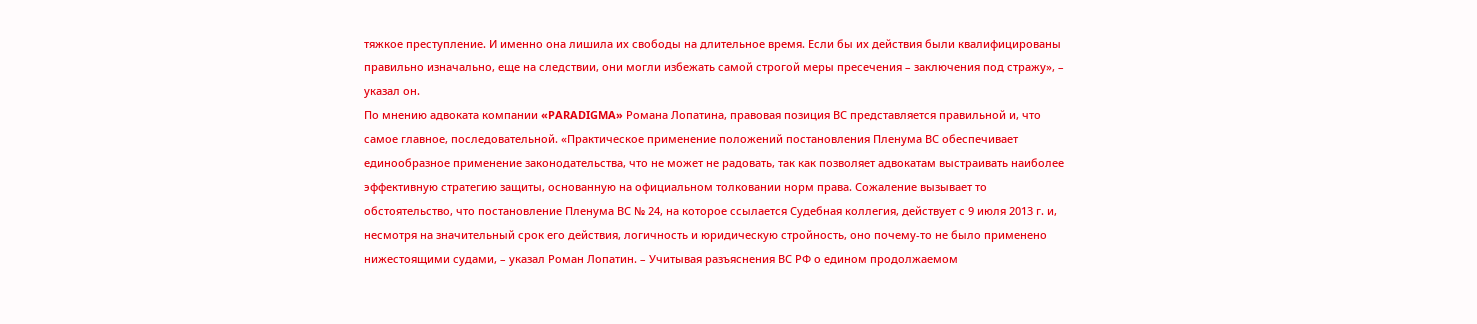тяжкое преступление. И именно она лишила их свободы на длительное время. Если бы их действия были квалифицированы правильно изначально, еще на следствии, они могли избежать самой строгой меры пресечения – заключения под стражу», – указал он.
По мнению адвоката компании «PARADIGMA» Романа Лопатина, правовая позиция ВС представляется правильной и, что самое главное, последовательной. «Практическое применение положений постановления Пленума ВС обеспечивает единообразное применение законодательства, что не может не радовать, так как позволяет адвокатам выстраивать наиболее эффективную стратегию защиты, основанную на официальном толковании норм права. Сожаление вызывает то обстоятельство, что постановление Пленума ВС № 24, на которое ссылается Судебная коллегия, действует с 9 июля 2013 г. и, несмотря на значительный срок его действия, логичность и юридическую стройность, оно почему-то не было применено нижестоящими судами, – указал Роман Лопатин. – Учитывая разъяснения ВС РФ о едином продолжаемом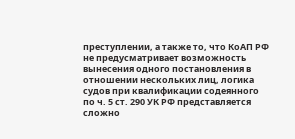преступлении, а также то, что КоАП РФ не предусматривает возможность вынесения одного постановления в отношении нескольких лиц, логика судов при квалификации содеянного по ч. 5 ст. 290 УК РФ представляется сложно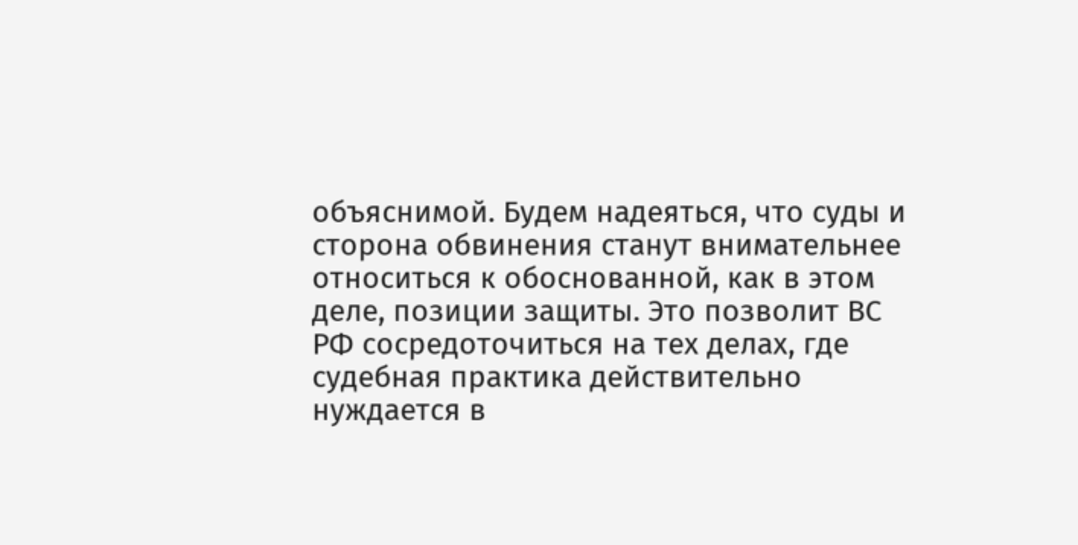объяснимой. Будем надеяться, что суды и сторона обвинения станут внимательнее относиться к обоснованной, как в этом деле, позиции защиты. Это позволит ВС РФ сосредоточиться на тех делах, где судебная практика действительно нуждается в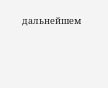дальнейшем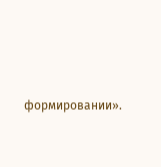формировании».